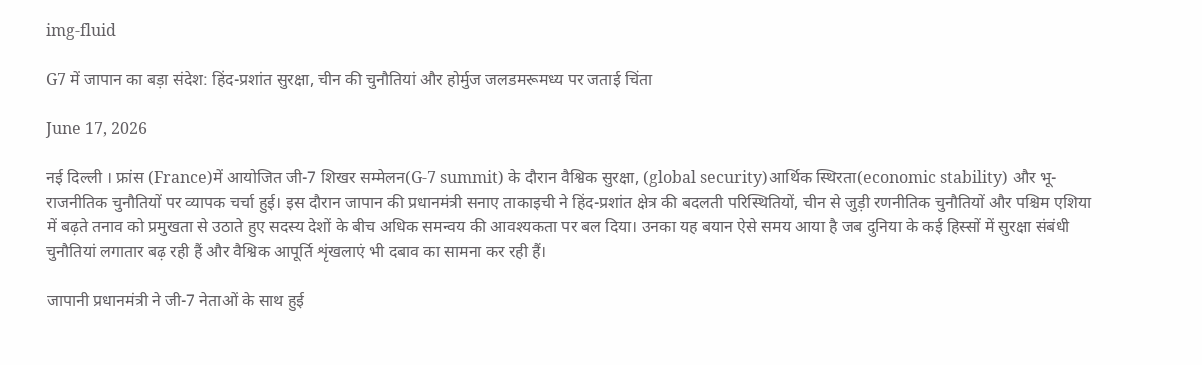img-fluid

G7 में जापान का बड़ा संदेश: हिंद-प्रशांत सुरक्षा, चीन की चुनौतियां और होर्मुज जलडमरूमध्य पर जताई चिंता

June 17, 2026

नई दिल्ली । फ्रांस (France)में आयोजित जी-7 शिखर सम्मेलन(G-7 summit) के दौरान वैश्विक सुरक्षा, (global security)आर्थिक स्थिरता(economic stability) और भू-राजनीतिक चुनौतियों पर व्यापक चर्चा हुई। इस दौरान जापान की प्रधानमंत्री सनाए ताकाइची ने हिंद-प्रशांत क्षेत्र की बदलती परिस्थितियों, चीन से जुड़ी रणनीतिक चुनौतियों और पश्चिम एशिया में बढ़ते तनाव को प्रमुखता से उठाते हुए सदस्य देशों के बीच अधिक समन्वय की आवश्यकता पर बल दिया। उनका यह बयान ऐसे समय आया है जब दुनिया के कई हिस्सों में सुरक्षा संबंधी चुनौतियां लगातार बढ़ रही हैं और वैश्विक आपूर्ति शृंखलाएं भी दबाव का सामना कर रही हैं।

जापानी प्रधानमंत्री ने जी-7 नेताओं के साथ हुई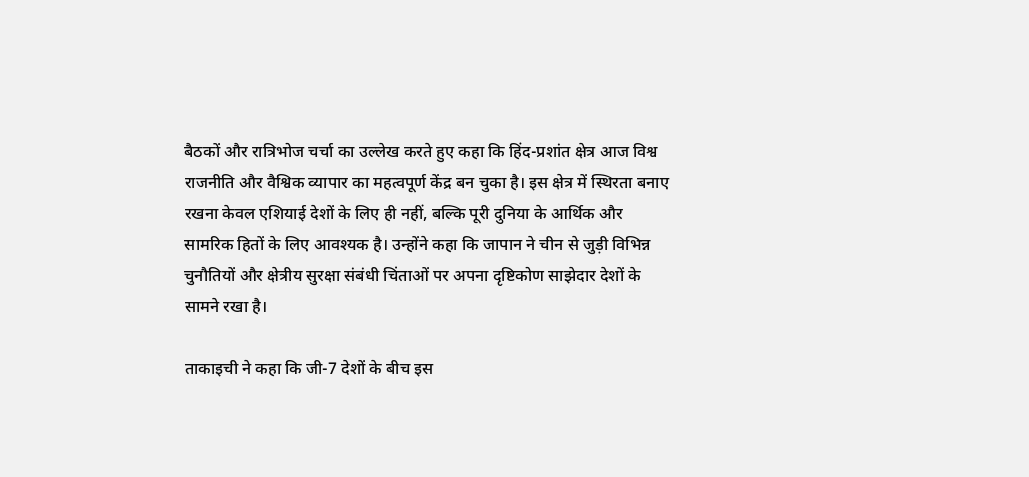बैठकों और रात्रिभोज चर्चा का उल्लेख करते हुए कहा कि हिंद-प्रशांत क्षेत्र आज विश्व राजनीति और वैश्विक व्यापार का महत्वपूर्ण केंद्र बन चुका है। इस क्षेत्र में स्थिरता बनाए रखना केवल एशियाई देशों के लिए ही नहीं, बल्कि पूरी दुनिया के आर्थिक और सामरिक हितों के लिए आवश्यक है। उन्होंने कहा कि जापान ने चीन से जुड़ी विभिन्न चुनौतियों और क्षेत्रीय सुरक्षा संबंधी चिंताओं पर अपना दृष्टिकोण साझेदार देशों के सामने रखा है।

ताकाइची ने कहा कि जी-7 देशों के बीच इस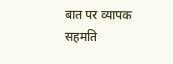बात पर व्यापक सहमति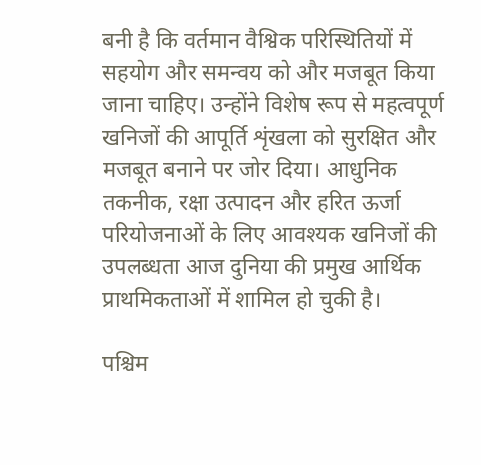बनी है कि वर्तमान वैश्विक परिस्थितियों में सहयोग और समन्वय को और मजबूत किया जाना चाहिए। उन्होंने विशेष रूप से महत्वपूर्ण खनिजों की आपूर्ति शृंखला को सुरक्षित और मजबूत बनाने पर जोर दिया। आधुनिक तकनीक, रक्षा उत्पादन और हरित ऊर्जा परियोजनाओं के लिए आवश्यक खनिजों की उपलब्धता आज दुनिया की प्रमुख आर्थिक प्राथमिकताओं में शामिल हो चुकी है।

पश्चिम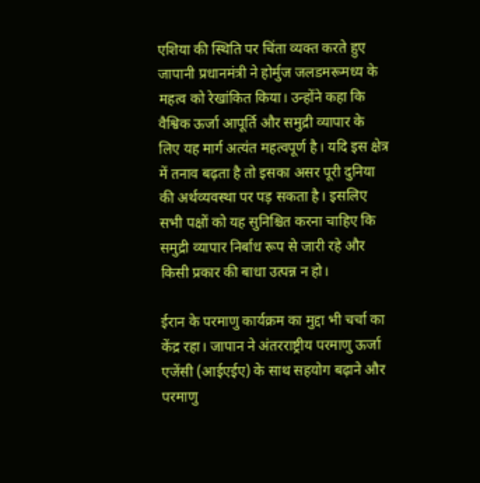एशिया की स्थिति पर चिंता व्यक्त करते हुए जापानी प्रधानमंत्री ने होर्मुज जलडमरूमध्य के महत्व को रेखांकित किया। उन्होंने कहा कि वैश्विक ऊर्जा आपूर्ति और समुद्री व्यापार के लिए यह मार्ग अत्यंत महत्वपूर्ण है। यदि इस क्षेत्र में तनाव बढ़ता है तो इसका असर पूरी दुनिया की अर्थव्यवस्था पर पड़ सकता है। इसलिए सभी पक्षों को यह सुनिश्चित करना चाहिए कि समुद्री व्यापार निर्बाध रूप से जारी रहे और किसी प्रकार की बाधा उत्पन्न न हो।

ईरान के परमाणु कार्यक्रम का मुद्दा भी चर्चा का केंद्र रहा। जापान ने अंतरराष्ट्रीय परमाणु ऊर्जा एजेंसी (आईएईए) के साथ सहयोग बढ़ाने और परमाणु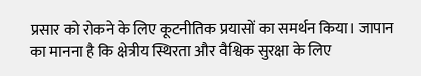प्रसार को रोकने के लिए कूटनीतिक प्रयासों का समर्थन किया। जापान का मानना है कि क्षेत्रीय स्थिरता और वैश्विक सुरक्षा के लिए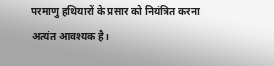परमाणु हथियारों के प्रसार को नियंत्रित करना अत्यंत आवश्यक है।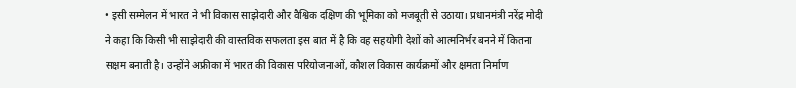• इसी सम्मेलन में भारत ने भी विकास साझेदारी और वैश्विक दक्षिण की भूमिका को मजबूती से उठाया। प्रधानमंत्री नरेंद्र मोदी ने कहा कि किसी भी साझेदारी की वास्तविक सफलता इस बात में है कि वह सहयोगी देशों को आत्मनिर्भर बनने में कितना सक्षम बनाती है। उन्होंने अफ्रीका में भारत की विकास परियोजनाओं, कौशल विकास कार्यक्रमों और क्षमता निर्माण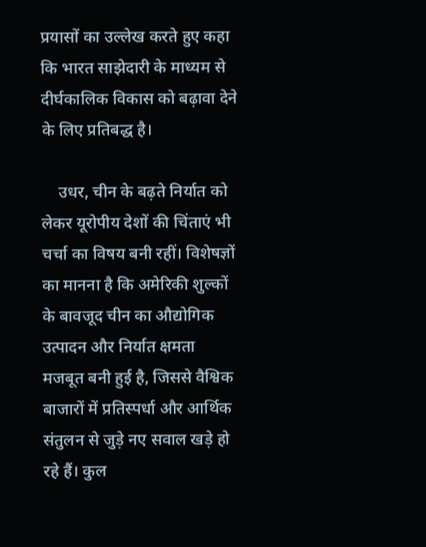प्रयासों का उल्लेख करते हुए कहा कि भारत साझेदारी के माध्यम से दीर्घकालिक विकास को बढ़ावा देने के लिए प्रतिबद्ध है।

    उधर, चीन के बढ़ते निर्यात को लेकर यूरोपीय देशों की चिंताएं भी चर्चा का विषय बनी रहीं। विशेषज्ञों का मानना है कि अमेरिकी शुल्कों के बावजूद चीन का औद्योगिक उत्पादन और निर्यात क्षमता मजबूत बनी हुई है, जिससे वैश्विक बाजारों में प्रतिस्पर्धा और आर्थिक संतुलन से जुड़े नए सवाल खड़े हो रहे हैं। कुल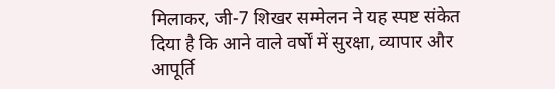मिलाकर, जी-7 शिखर सम्मेलन ने यह स्पष्ट संकेत दिया है कि आने वाले वर्षों में सुरक्षा, व्यापार और आपूर्ति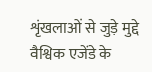शृंखलाओं से जुड़े मुद्दे वैश्विक एजेंडे के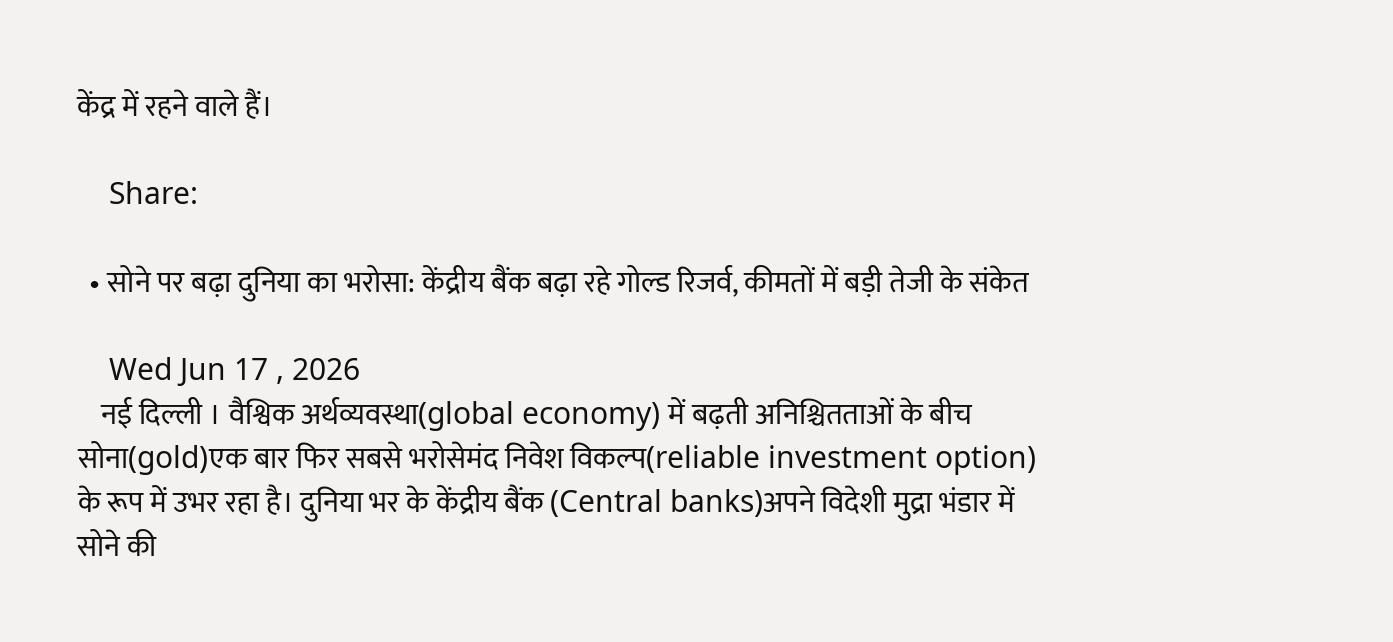केंद्र में रहने वाले हैं।

    Share:

  • सोने पर बढ़ा दुनिया का भरोसा: केंद्रीय बैंक बढ़ा रहे गोल्ड रिजर्व, कीमतों में बड़ी तेजी के संकेत

    Wed Jun 17 , 2026
    नई दिल्ली । वैश्विक अर्थव्यवस्था(global economy) में बढ़ती अनिश्चितताओं के बीच सोना(gold)एक बार फिर सबसे भरोसेमंद निवेश विकल्प(reliable investment option) के रूप में उभर रहा है। दुनिया भर के केंद्रीय बैंक (Central banks)अपने विदेशी मुद्रा भंडार में सोने की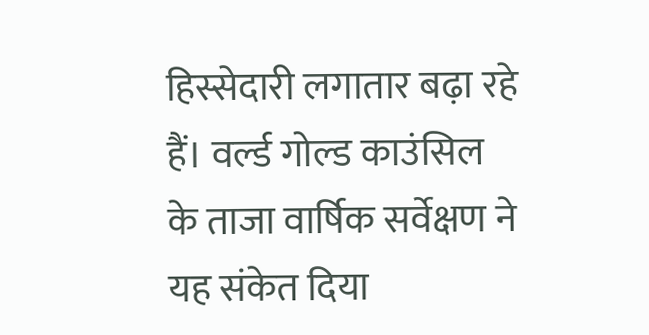हिस्सेदारी लगातार बढ़ा रहे हैं। वर्ल्ड गोल्ड काउंसिल के ताजा वार्षिक सर्वेक्षण ने यह संकेत दिया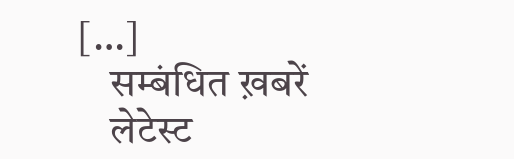[…]
    सम्बंधित ख़बरें
    लेटेस्ट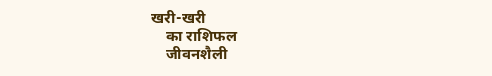खरी-खरी
    का राशिफल
    जीवनशैली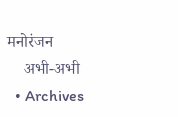मनोरंजन
    अभी-अभी
  • Archives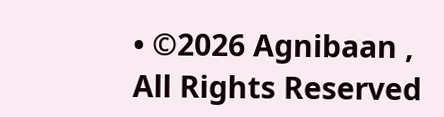• ©2026 Agnibaan , All Rights Reserved